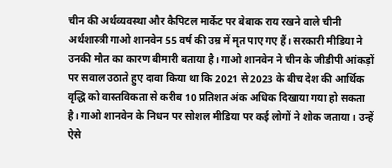चीन की अर्थव्यवस्था और कैपिटल मार्केट पर बेबाक राय रखने वाले चीनी अर्थशास्त्री गाओ शानवेन 55 वर्ष की उम्र में मृत पाए गए हैं। सरकारी मीडिया ने उनकी मौत का कारण बीमारी बताया है। गाओ शानवेन ने चीन के जीडीपी आंकड़ों पर सवाल उठाते हुए दावा किया था कि 2021 से 2023 के बीच देश की आर्थिक वृद्धि को वास्तविकता से करीब 10 प्रतिशत अंक अधिक दिखाया गया हो सकता है। गाओ शानवेन के निधन पर सोशल मीडिया पर कई लोगों ने शोक जताया। उन्हें ऐसे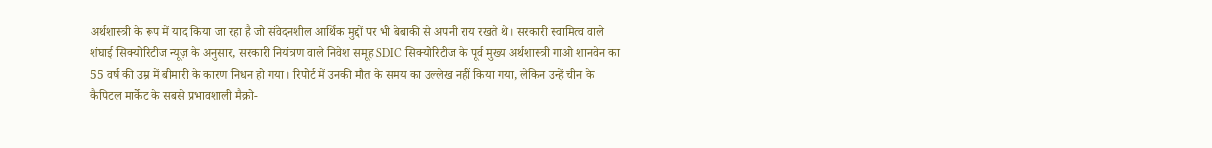अर्थशास्त्री के रूप में याद किया जा रहा है जो संवेदनशील आर्थिक मुद्दों पर भी बेबाकी से अपनी राय रखते थे। सरकारी स्वामित्व वाले शंघाई सिक्योरिटीज न्यूज़ के अनुसार, सरकारी नियंत्रण वाले निवेश समूह SDIC सिक्योरिटीज के पूर्व मुख्य अर्थशास्त्री गाओ शानवेन का 55 वर्ष की उम्र में बीमारी के कारण निधन हो गया। रिपोर्ट में उनकी मौत के समय का उल्लेख नहीं किया गया, लेकिन उन्हें चीन के कैपिटल मार्केट के सबसे प्रभावशाली मैक्रो-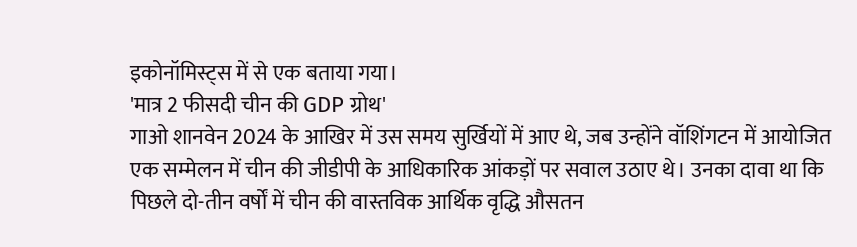इकोनॉमिस्ट्स में से एक बताया गया।
'मात्र 2 फीसदी चीन की GDP ग्रोथ'
गाओ शानवेन 2024 के आखिर में उस समय सुर्खियों में आए थे, जब उन्होंने वॉशिंगटन में आयोजित एक सम्मेलन में चीन की जीडीपी के आधिकारिक आंकड़ों पर सवाल उठाए थे। उनका दावा था कि पिछले दो-तीन वर्षों में चीन की वास्तविक आर्थिक वृद्धि औसतन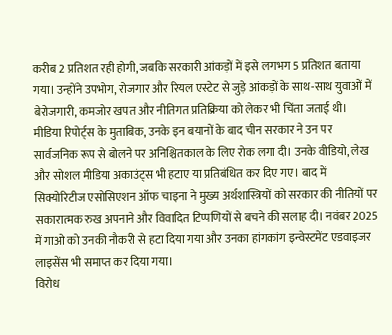करीब 2 प्रतिशत रही होगी, जबकि सरकारी आंकड़ों में इसे लगभग 5 प्रतिशत बताया गया। उन्होंने उपभोग, रोजगार और रियल एस्टेट से जुड़े आंकड़ों के साथ-साथ युवाओं में बेरोजगारी, कमजोर खपत और नीतिगत प्रतिक्रिया को लेकर भी चिंता जताई थी।
मीडिया रिपोर्ट्स के मुताबिक, उनके इन बयानों के बाद चीन सरकार ने उन पर सार्वजनिक रूप से बोलने पर अनिश्चितकाल के लिए रोक लगा दी। उनके वीडियो, लेख और सोशल मीडिया अकाउंट्स भी हटाए या प्रतिबंधित कर दिए गए। बाद में सिक्योरिटीज एसोसिएशन ऑफ चाइना ने मुख्य अर्थशास्त्रियों को सरकार की नीतियों पर सकारात्मक रुख अपनाने और विवादित टिप्पणियों से बचने की सलाह दी। नवंबर 2025 में गाओ को उनकी नौकरी से हटा दिया गया और उनका हांगकांग इन्वेस्टमेंट एडवाइजर लाइसेंस भी समाप्त कर दिया गया।
विरोध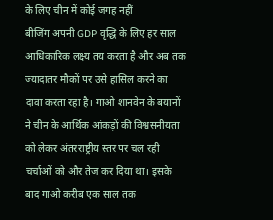के लिए चीन में कोई जगह नहीं
बीजिंग अपनी GDP वृद्धि के लिए हर साल आधिकारिक लक्ष्य तय करता है और अब तक ज्यादातर मौकों पर उसे हासिल करने का दावा करता रहा है। गाओ शानवेन के बयानों ने चीन के आर्थिक आंकड़ों की विश्वसनीयता को लेकर अंतरराष्ट्रीय स्तर पर चल रही चर्चाओं को और तेज कर दिया था। इसके बाद गाओ करीब एक साल तक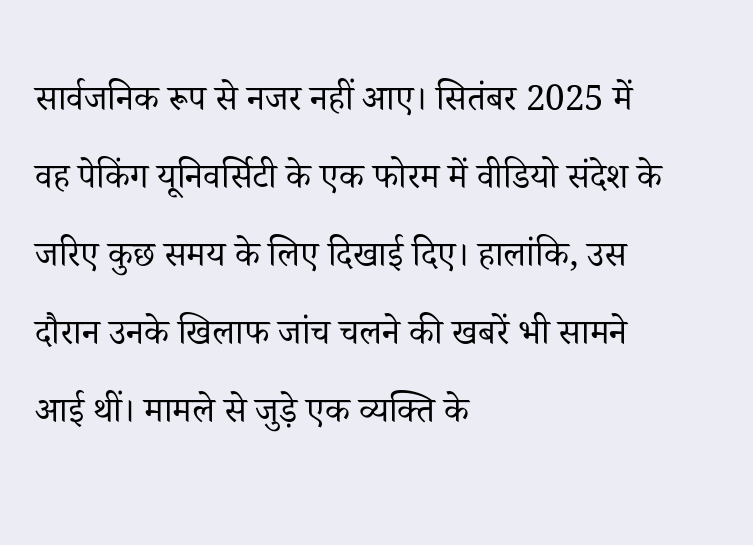सार्वजनिक रूप से नजर नहीं आए। सितंबर 2025 में वह पेकिंग यूनिवर्सिटी के एक फोरम में वीडियो संदेश के जरिए कुछ समय के लिए दिखाई दिए। हालांकि, उस दौरान उनके खिलाफ जांच चलने की खबरें भी सामने आई थीं। मामले से जुड़े एक व्यक्ति के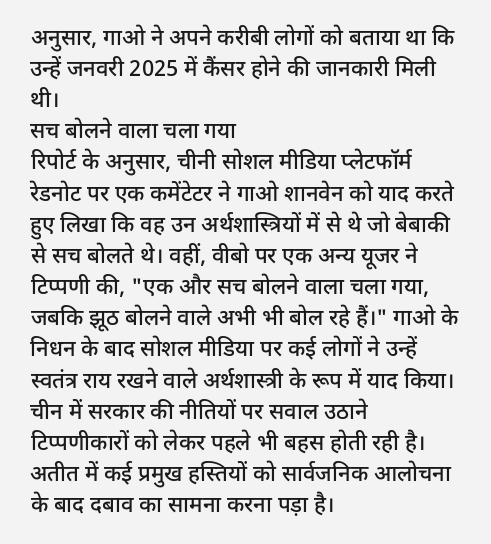अनुसार, गाओ ने अपने करीबी लोगों को बताया था कि उन्हें जनवरी 2025 में कैंसर होने की जानकारी मिली थी।
सच बोलने वाला चला गया
रिपोर्ट के अनुसार, चीनी सोशल मीडिया प्लेटफॉर्म रेडनोट पर एक कमेंटेटर ने गाओ शानवेन को याद करते हुए लिखा कि वह उन अर्थशास्त्रियों में से थे जो बेबाकी से सच बोलते थे। वहीं, वीबो पर एक अन्य यूजर ने टिप्पणी की, "एक और सच बोलने वाला चला गया, जबकि झूठ बोलने वाले अभी भी बोल रहे हैं।" गाओ के निधन के बाद सोशल मीडिया पर कई लोगों ने उन्हें स्वतंत्र राय रखने वाले अर्थशास्त्री के रूप में याद किया। चीन में सरकार की नीतियों पर सवाल उठाने टिप्पणीकारों को लेकर पहले भी बहस होती रही है। अतीत में कई प्रमुख हस्तियों को सार्वजनिक आलोचना के बाद दबाव का सामना करना पड़ा है।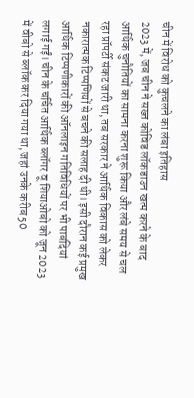चीन में विरोध को कुचलने का लंबा इतिहास
2023 में, जब चीन ने सख्त कोविड लॉकडाउन खत्म करने के बाद आर्थिक चुनौतियों का सामना करना शुरू किया और लंबे समय से चल रहा प्रॉपर्टी संकट जारी था, तब सरकार ने आर्थिक विकास को लेकर नकारात्मक टिप्पणियों से बचने की सलाह दी थी। इसी दौरान कई प्रमुख आर्थिक टिप्पणीकारों की ऑनलाइन गतिविधियों पर भी पाबंदियां लगाई गईं। चीन के चर्चित आर्थिक ब्लॉगर वू शियाओबो को जून 2023 में वीबो से ब्लॉक कर दिया गया था, जहां उनके करीब 50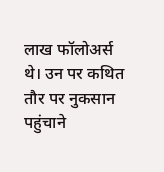लाख फॉलोअर्स थे। उन पर कथित तौर पर नुकसान पहुंचाने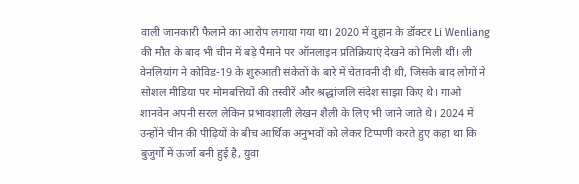वाली जानकारी फैलाने का आरोप लगाया गया था। 2020 में वुहान के डॉक्टर Li Wenliang की मौत के बाद भी चीन में बड़े पैमाने पर ऑनलाइन प्रतिक्रियाएं देखने को मिली थीं। ली वेनलियांग ने कोविड-19 के शुरुआती संकेतों के बारे में चेतावनी दी थी, जिसके बाद लोगों ने सोशल मीडिया पर मोमबत्तियों की तस्वीरें और श्रद्धांजलि संदेश साझा किए थे। गाओ शानवेन अपनी सरल लेकिन प्रभावशाली लेखन शैली के लिए भी जाने जाते थे। 2024 में उन्होंने चीन की पीढ़ियों के बीच आर्थिक अनुभवों को लेकर टिप्पणी करते हुए कहा था कि बुजुर्गों में ऊर्जा बनी हुई है, युवा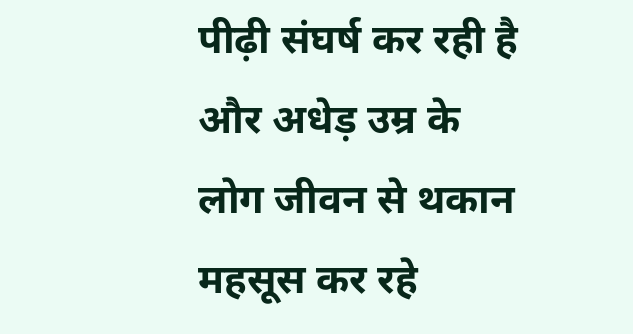पीढ़ी संघर्ष कर रही है और अधेड़ उम्र के लोग जीवन से थकान महसूस कर रहे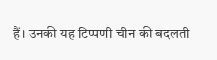हैं। उनकी यह टिप्पणी चीन की बदलती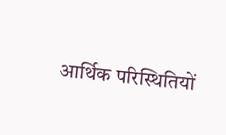आर्थिक परिस्थितियों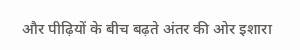और पीढ़ियों के बीच बढ़ते अंतर की ओर इशारा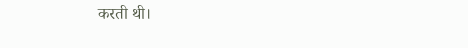करती थी।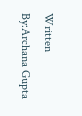Written By:Archana Gupta